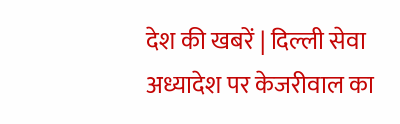देश की खबरें | दिल्ली सेवा अध्यादेश पर केजरीवाल का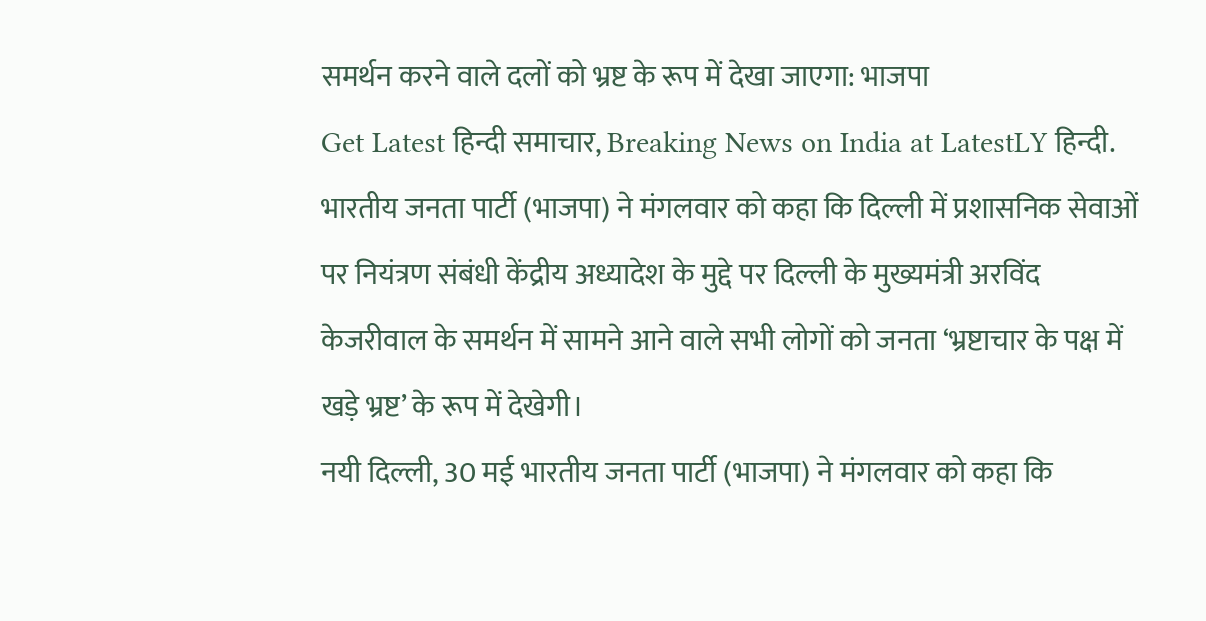समर्थन करने वाले दलों को भ्रष्ट के रूप में देखा जाएगा: भाजपा
Get Latest हिन्दी समाचार, Breaking News on India at LatestLY हिन्दी. भारतीय जनता पार्टी (भाजपा) ने मंगलवार को कहा कि दिल्ली में प्रशासनिक सेवाओं पर नियंत्रण संबंधी केंद्रीय अध्यादेश के मुद्दे पर दिल्ली के मुख्यमंत्री अरविंद केजरीवाल के समर्थन में सामने आने वाले सभी लोगों को जनता ‘भ्रष्टाचार के पक्ष में खड़े भ्रष्ट’ के रूप में देखेगी।
नयी दिल्ली, 30 मई भारतीय जनता पार्टी (भाजपा) ने मंगलवार को कहा कि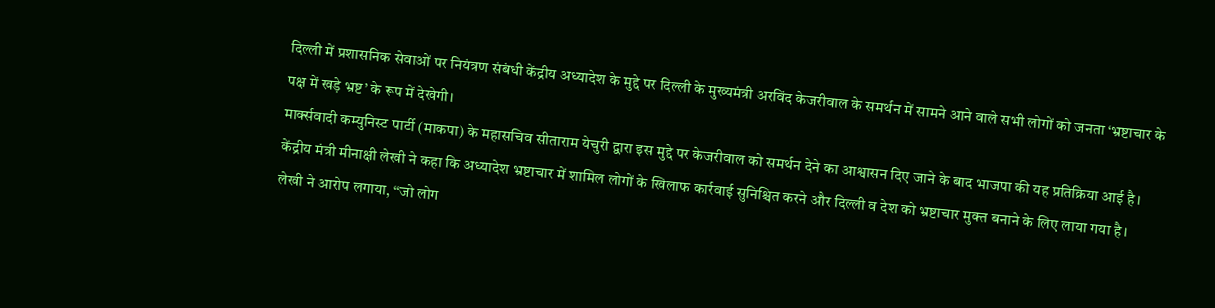दिल्ली में प्रशासनिक सेवाओं पर नियंत्रण संबंधी केंद्रीय अध्यादेश के मुद्दे पर दिल्ली के मुख्यमंत्री अरविंद केजरीवाल के समर्थन में सामने आने वाले सभी लोगों को जनता ‘भ्रष्टाचार के पक्ष में खड़े भ्रष्ट’ के रूप में देखेगी।
मार्क्सवादी कम्युनिस्ट पार्टी (माकपा) के महासचिव सीताराम येचुरी द्वारा इस मुद्दे पर केजरीवाल को समर्थन देने का आश्वासन दिए जाने के बाद भाजपा की यह प्रतिक्रिया आई है।
केंद्रीय मंत्री मीनाक्षी लेखी ने कहा कि अध्यादेश भ्रष्टाचार में शामिल लोगों के खिलाफ कार्रवाई सुनिश्चित करने और दिल्ली व देश को भ्रष्टाचार मुक्त बनाने के लिए लाया गया है।
लेखी ने आरोप लगाया, ‘‘जो लोग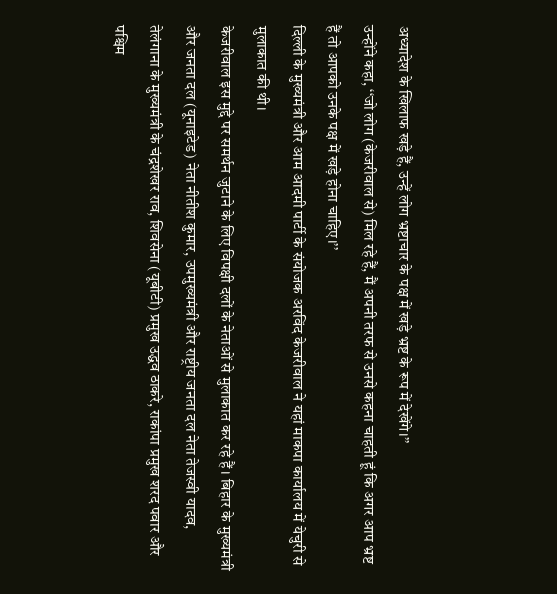अध्यादेश के खिलाफ खड़े हैं, उन्हें लोग भ्रष्टाचार के पक्ष में खड़े भ्रष्ट के रूप में देखेंगे।’’
उन्होंने कहा, ‘‘जो लोग (केजरीवाल से) मिल रहे हैं, मैं अपनी तरफ से उनसे कहना चाहती हूं कि अगर आप भ्रष्ट हैं तो आपको उनके पक्ष में खड़े होना चाहिए।’’
दिल्ली के मुख्यमंत्री और आम आदमी पार्टी के संयोजक अरविंद केजरीवाल ने यहां माकपा कार्यालय में येचुरी से मुलाकात की थी।
केजरीवाल इस मुद्दे पर समर्थन जुटाने के लिए विपक्षी दलों के नेताओं से मुलाकात कर रहे हैं। बिहार के मुख्यमंत्री और जनता दल (यूनाइटेड) नेता नीतीश कुमार, उपमुख्यमंत्री और राष्ट्रीय जनता दल नेता तेजस्वी यादव, तेलंगाना के मुख्यमंत्री के चंद्रशेखर राव, शिवसेना (यूबीटी) प्रमुख उद्धव ठाकरे, राकांपा प्रमुख शरद पवार और पश्चिम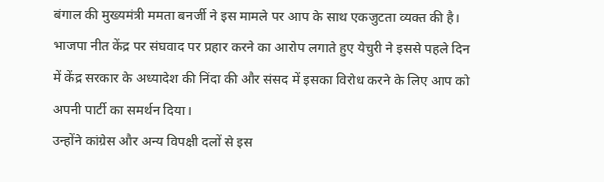बंगाल की मुख्यमंत्री ममता बनर्जी ने इस मामले पर आप के साथ एकजुटता व्यक्त की है।
भाजपा नीत केंद्र पर संघवाद पर प्रहार करने का आरोप लगाते हुए येचुरी ने इससे पहले दिन में केंद्र सरकार के अध्यादेश की निंदा की और संसद में इसका विरोध करने के लिए आप को अपनी पार्टी का समर्थन दिया।
उन्होंने कांग्रेस और अन्य विपक्षी दलों से इस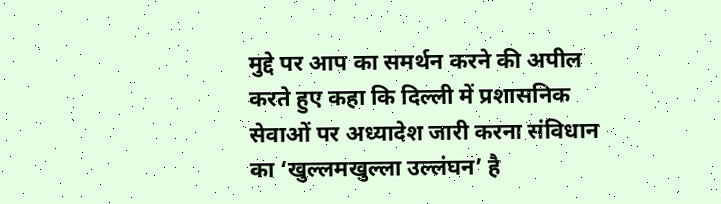मुद्दे पर आप का समर्थन करने की अपील करते हुए कहा कि दिल्ली में प्रशासनिक सेवाओं पर अध्यादेश जारी करना संविधान का ‘खुल्लमखुल्ला उल्लंघन’ है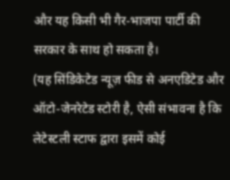और यह किसी भी गैर-भाजपा पार्टी की सरकार के साथ हो सकता है।
(यह सिंडिकेटेड न्यूज़ फीड से अनएडिटेड और ऑटो-जेनरेटेड स्टोरी है, ऐसी संभावना है कि लेटेस्टली स्टाफ द्वारा इसमें कोई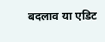बदलाव या एडिट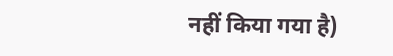नहीं किया गया है)